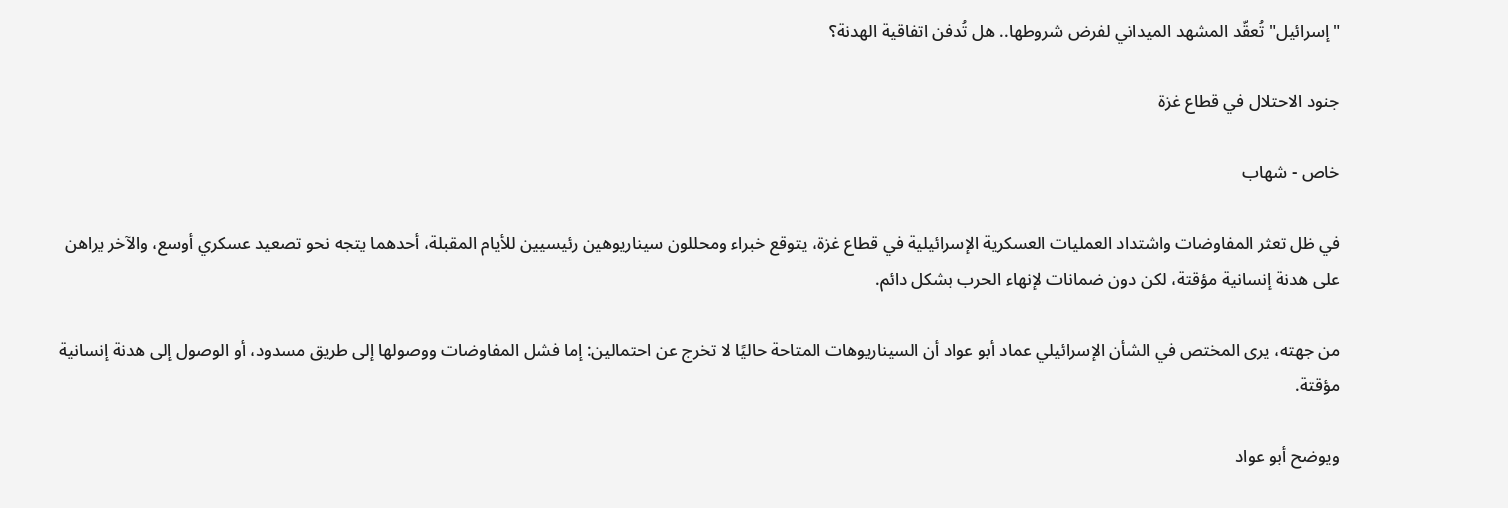"إسرائيل" تُعقّد المشهد الميداني لفرض شروطها.. هل تُدفن اتفاقية الهدنة؟

جنود الاحتلال في قطاع غزة

خاص - شهاب

في ظل تعثر المفاوضات واشتداد العمليات العسكرية الإسرائيلية في قطاع غزة، يتوقع خبراء ومحللون سيناريوهين رئيسيين للأيام المقبلة، أحدهما يتجه نحو تصعيد عسكري أوسع، والآخر يراهن على هدنة إنسانية مؤقتة، لكن دون ضمانات لإنهاء الحرب بشكل دائم.

من جهته، يرى المختص في الشأن الإسرائيلي عماد أبو عواد أن السيناريوهات المتاحة حاليًا لا تخرج عن احتمالين: إما فشل المفاوضات ووصولها إلى طريق مسدود، أو الوصول إلى هدنة إنسانية مؤقتة.

ويوضح أبو عواد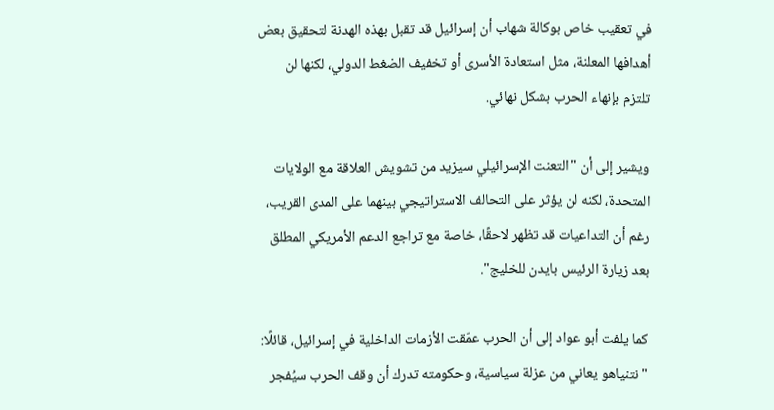في تعقيب خاص بوكالة شهاب أن إسرائيل قد تقبل بهذه الهدنة لتحقيق بعض أهدافها المعلنة، مثل استعادة الأسرى أو تخفيف الضغط الدولي، لكنها لن تلتزم بإنهاء الحرب بشكل نهائي.

ويشير إلى أن "التعنت الإسرائيلي سيزيد من تشويش العلاقة مع الولايات المتحدة، لكنه لن يؤثر على التحالف الاستراتيجي بينهما على المدى القريب، رغم أن التداعيات قد تظهر لاحقًا، خاصة مع تراجع الدعم الأمريكي المطلق بعد زيارة الرئيس بايدن للخليج".

كما يلفت أبو عواد إلى أن الحرب عمّقت الأزمات الداخلية في إسرائيل، قائلًا: "نتنياهو يعاني من عزلة سياسية، وحكومته تدرك أن وقف الحرب سيُفجر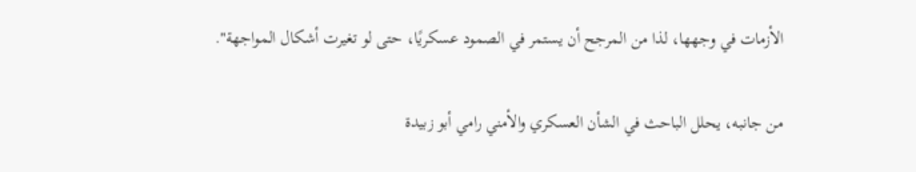الأزمات في وجهها، لذا من المرجح أن يستمر في الصمود عسكريًا، حتى لو تغيرت أشكال المواجهة".

من جانبه، يحلل الباحث في الشأن العسكري والأمني رامي أبو زبيدة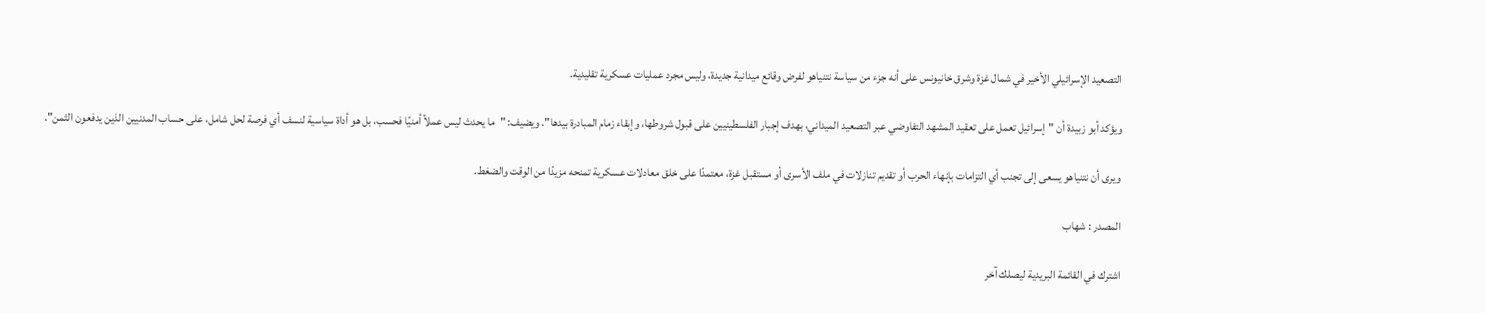التصعيد الإسرائيلي الأخير في شمال غزة وشرق خانيونس على أنه جزء من سياسة نتنياهو لفرض وقائع ميدانية جديدة، وليس مجرد عمليات عسكرية تقليدية.

ويؤكد أبو زبيدة أن "إسرائيل تعمل على تعقيد المشهد التفاوضي عبر التصعيد الميداني، بهدف إجبار الفلسطينيين على قبول شروطها، وإبقاء زمام المبادرة بيدها". ويضيف: "ما يحدث ليس عملاً أمنيًا فحسب، بل هو أداة سياسية لنسف أي فرصة لحل شامل، على حساب المدنيين الذين يدفعون الثمن".

ويرى أن نتنياهو يسعى إلى تجنب أي التزامات بإنهاء الحرب أو تقديم تنازلات في ملف الأسرى أو مستقبل غزة، معتمدًا على خلق معادلات عسكرية تمنحه مزيدًا من الوقت والضغط.

المصدر : شهاب

اشترك في القائمة البريدية ليصلك آخر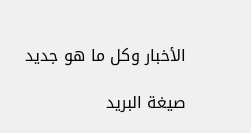الأخبار وكل ما هو جديد

صيغة البريد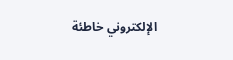الإلكتروني خاطئة